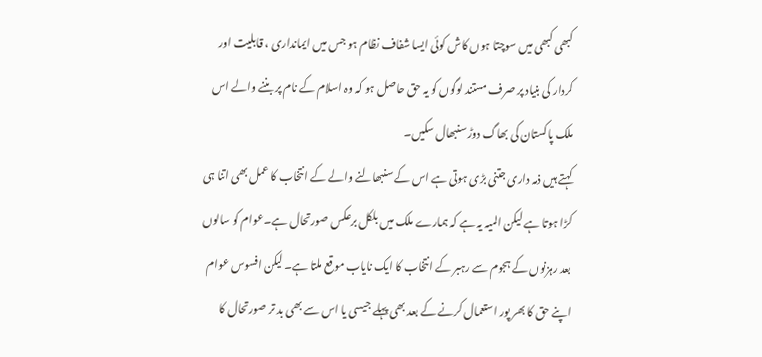کبھی کبھی میں سوچتا ہوں کاش کوئی ایسا شفاف نظام ہو جس میں ایمانداری ، قابلیت اور کردار کی بنیاد پر صرف مستند لوگوں کو یہ حق حاصل ہو کہ وہ اسلام کے نام پر بننے والے اس ملک پاکستان کی بھاگ دوڑ سنبھال سکیں۔
کہتے ہیں ذمہ داری جتنی بڑی ہوتی ہے اس کے سنبھالنے والے کے انتخاب کا عمل بھی اتنا ہی کڑا ہوتا ہے لیکن المیہ یہ ہے کہ ہمارے ملک میں بلکل برعکس صورتحال ہے۔عوام کو سالوں بعد رہزنوں کے ہجوم سے رہبر کے انتخاب کا ایک نایاب موقع ملتا ہے۔ لیکن افسوس عوام اپنے حق کا بھر پور استعمال کرنے کے بعد بھی پہلے جیسی یا اس سے بھی بد تر صورتحال کا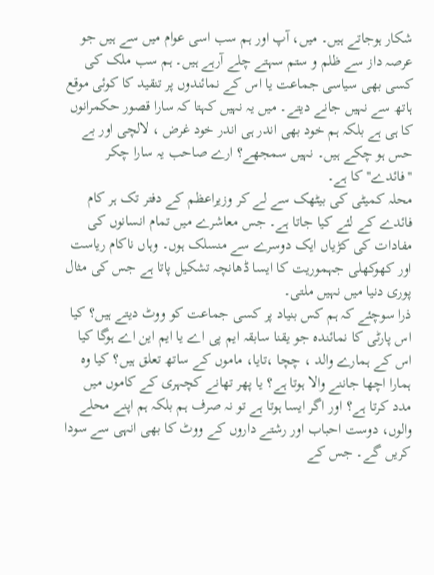شکار ہوجاتے ہیں۔ میں، آپ اور ہم سب اسی عوام میں سے ہیں جو عرصہ داز سے ظلم و ستم سہتے چلے آرہے ہیں۔ ہم سب ملک کی کسی بھی سیاسی جماعت یا اس کے نمائندوں پر تنقید کا کوئی موقع ہاتھ سے نہیں جانے دیتے۔ میں یہ نہیں کہتا کہ سارا قصور حکمرانوں کا ہی ہے بلکہ ہم خود بھی اندر ہی اندر خود غرض ، لالچی اور بے حس ہو چکے ہیں۔ نہیں سمجھے؟ ارے صاحب یہ سارا چکر ''فائدے'' کا ہے۔
محلہ کمیٹی کی بیٹھک سے لے کر وزیراعظم کے دفتر تک ہر کام فائدے کے لئے کیا جاتا ہے۔ جس معاشرے میں تمام انسانوں کی مفادات کی کڑیاں ایک دوسرے سے منسلک ہوں۔ وہاں ناکام ریاست اور کھوکھلی جہموریت کا ایسا ڈھانچہ تشکیل پاتا ہے جس کی مثال پوری دنیا میں نہیں ملتی۔
ذرا سوچئے کہ ہم کس بنیاد پر کسی جماعت کو ووٹ دیتے ہیں؟ کیا اس پارٹی کا نمائندہ جو یقنا سابقہ ایم پی اے یا ایم این اے ہوگا کیا اس کے ہمارے والد ، چچا ،تایا، ماموں کے ساتھ تعلق ہیں؟ کیا وہ ہمارا اچھا جاننے والا ہوتا ہے؟ یا پھر تھانے کچہری کے کاموں میں مدد کرتا ہے؟ اور اگر ایسا ہوتا ہے تو نہ صرف ہم بلکہ ہم اپنے محلے والوں، دوست احباب اور رشتے داروں کے ووٹ کا بھی انہی سے سودا کریں گے۔ جس کے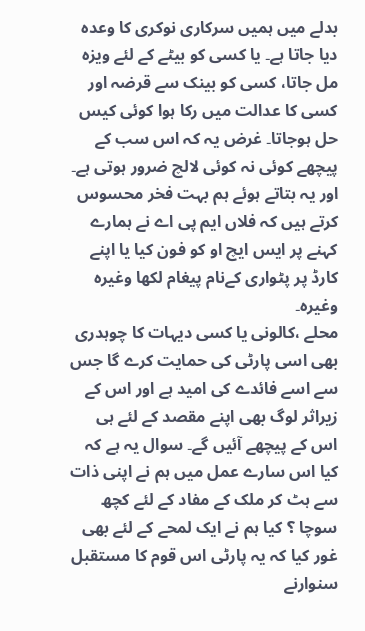بدلے میں ہمیں سرکاری نوکری کا وعدہ دیا جاتا ہے۔ یا کسی کو بیٹے کے لئے ویزہ مل جاتا، کسی کو بینک سے قرضہ اور کسی کا عدالت میں رکا ہوا کوئی کیس حل ہوجاتا۔ غرض یہ کہ اس سب کے پیچھے کوئی نہ کوئی لالچ ضرور ہوتی ہے۔ اور یہ بتاتے ہوئے ہم بہت فخر محسوس کرتے ہیں کہ فلاں ایم پی اے نے ہمارے کہنے پر ایس ایچ او کو فون کیا یا اپنے کارڈ پر پٹواری کےنام پیغام لکھا وغیرہ وغیرہ۔
محلے ،کالونی یا کسی دیہات کا چوہدری بھی اسی پارٹی کی حمایت کرے گا جس سے اسے فائدے کی امید ہے اور اس کے زیراثر لوگ بھی اپنے مقصد کے لئے ہی اس کے پیچھے آئیں گے۔ سوال یہ ہے کہ کیا اس سارے عمل میں ہم نے اپنی ذات سے ہٹ کر ملک کے مفاد کے لئے کچھ سوچا ؟ کیا ہم نے ایک لمحے کے لئے بھی غور کیا کہ یہ پارٹی اس قوم کا مستقبل سنوارنے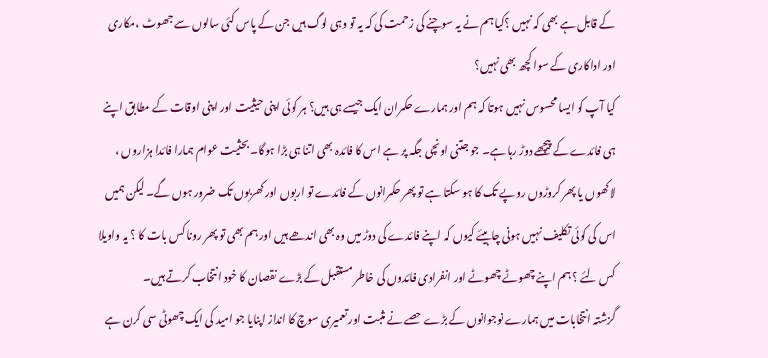کے قابل ہے بھی کہ نہیں ؟کیا ہم نے یہ سوچنے کی زحمت کی کہ یہ تو وہی لوگ ہیں جن کے پاس کئی سالوں سے جھوٹ ،مکاری اور اداکاری کے سوا کچھ بھی نہیں؟
کیا آپ کو ایسا محسوس نہیں ہوتا کہ ہم اور ہمارے حکمران ایک جیسے ہی ہیں؟ ہر کوئی اپنی حیثیت اور اپنی اوقات کے مطابق اپنے ہی فائدے کے پیچھے دوڑ رہا ہے۔ جو جتنی اونچی جگہ پر ہے اس کا فائدہ بھی اتنا ہی بڑا ہوگا۔ بحثیت عوام ہمارا فائدا ہزاروں ، لاکھوں یا پھر کروڑوں روپے تک کا ہو سکتا ہے تو پھر حکمرانوں کے فائدے تو اربوں اور کھربوں تک ضرور ہوں گے۔ لیکن ہمیں اس کی کوئی تکلیف نہیں ہونی چاہیئے کیوں کہ اپنے فائدے کی دوڑ میں وہ بھی اندھے ہیں اور ہم بھی تو پھر رونا کس بات کا ؟ یہ واویلا کس لئے ؟ ہم اپنے چھوٹے چھوٹے اور انفرادی فائدوں کی خاطر مستقبل کے بڑے نقصان کا خود انتخاب کرتے ہیں۔
گزشتہ انتخابات میں ہمارے نوجوانوں کے بڑے حصے نے مثبت اور تعمیری سوچ کا انداز اپنایا جو امید کی ایک چھوٹی سی کرن ہے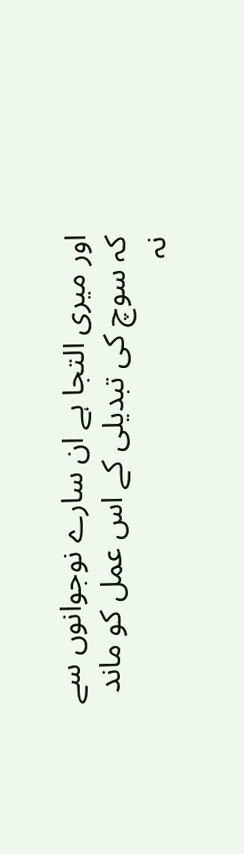اور میری التجا ہے ان سارے نوجوانوں سے کہ سوچ کی تبدیلی کے اس عمل کو ماند نہ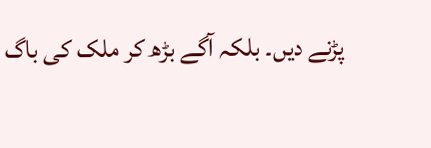پڑنے دیں۔ بلکہ آگے بڑھ کر ملک کی باگ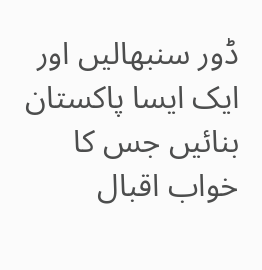ڈور سنبھالیں اور ایک ایسا پاکستان بنائیں جس کا خواب اقبال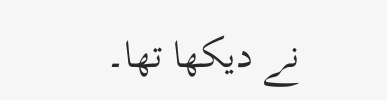نے دیکھا تھا۔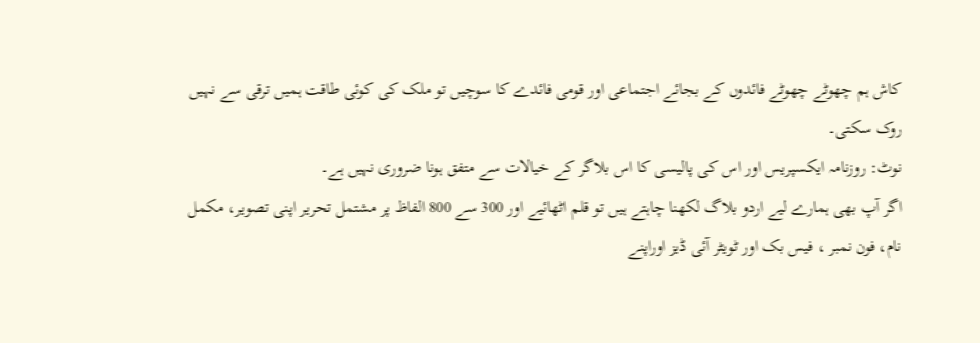کاش ہم چھوٹے چھوٹے فائدوں کے بجائے اجتماعی اور قومی فائدے کا سوچیں تو ملک کی کوئی طاقت ہمیں ترقی سے نہیں روک سکتی۔
نوٹ: روزنامہ ایکسپریس اور اس کی پالیسی کا اس بلاگر کے خیالات سے متفق ہونا ضروری نہیں ہے۔
اگر آپ بھی ہمارے لیے اردو بلاگ لکھنا چاہتے ہیں تو قلم اٹھائیے اور 300 سے 800 الفاظ پر مشتمل تحریر اپنی تصویر، مکمل نام، فون نمبر ، فیس بک اور ٹویٹر آئی ڈیز اوراپنے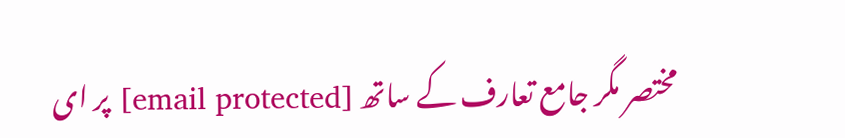مختصر مگر جامع تعارف کے ساتھ [email protected] پر ای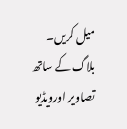میل کریں۔ بلاگ کے ساتھ تصاویر اورویڈیو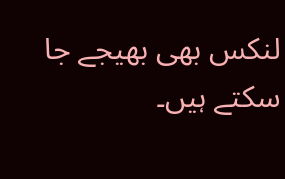لنکس بھی بھیجے جا سکتے ہیں۔